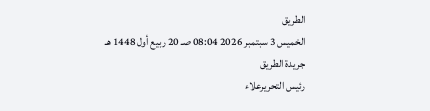الطريق
الخميس 3 سبتمبر 2026 08:04 صـ 20 ربيع أول 1448 هـ
جريدة الطريق
رئيس التحريرعلاء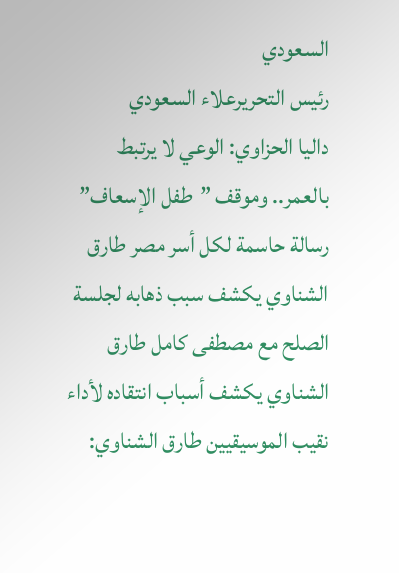السعودي
رئيس التحريرعلاء السعودي
داليا الحزاوي: الوعي لا يرتبط بالعمر.. وموقف ”طفل الإسعاف” رسالة حاسمة لكل أسر مصر طارق الشناوي يكشف سبب ذهابه لجلسة الصلح مع مصطفى كامل طارق الشناوي يكشف أسباب انتقاده لأداء نقيب الموسيقيين طارق الشناوي: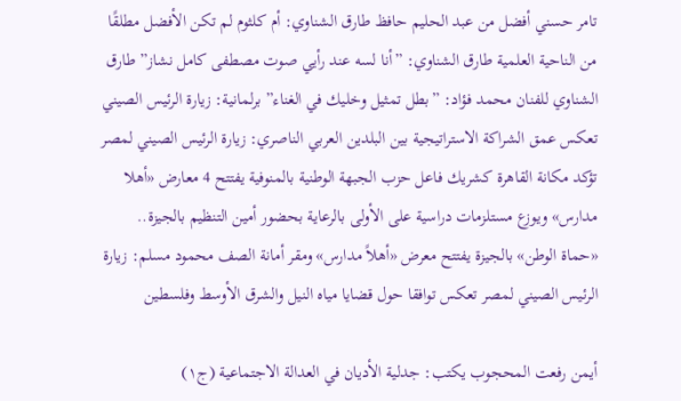تامر حسني أفضل من عبد الحليم حافظ طارق الشناوي: أم كلثوم لم تكن الأفضل مطلقًا من الناحية العلمية طارق الشناوي: ”أنا لسه عند رأيي صوت مصطفى كامل نشاز” طارق الشناوي للفنان محمد فؤاد: ”بطل تمثيل وخليك في الغناء” برلمانية: زيارة الرئيس الصيني تعكس عمق الشراكة الاستراتيجية بين البلدين العربي الناصري: زيارة الرئيس الصيني لمصر تؤكد مكانة القاهرة كشريك فاعل حزب الجبهة الوطنية بالمنوفية يفتتح 4 معارض «أهلا مدارس» ويوزع مستلزمات دراسية على الأولى بالرعاية بحضور أمين التنظيم بالجيزة.. «حماة الوطن» بالجيزة يفتتح معرض «أهلاً مدارس» ومقر أمانة الصف محمود مسلم: زيارة الرئيس الصيني لمصر تعكس توافقا حول قضايا مياه النيل والشرق الأوسط وفلسطين

أيمن رفعت المحجوب يكتب: جدلية الأديان في العدالة الاجتماعية (ج١)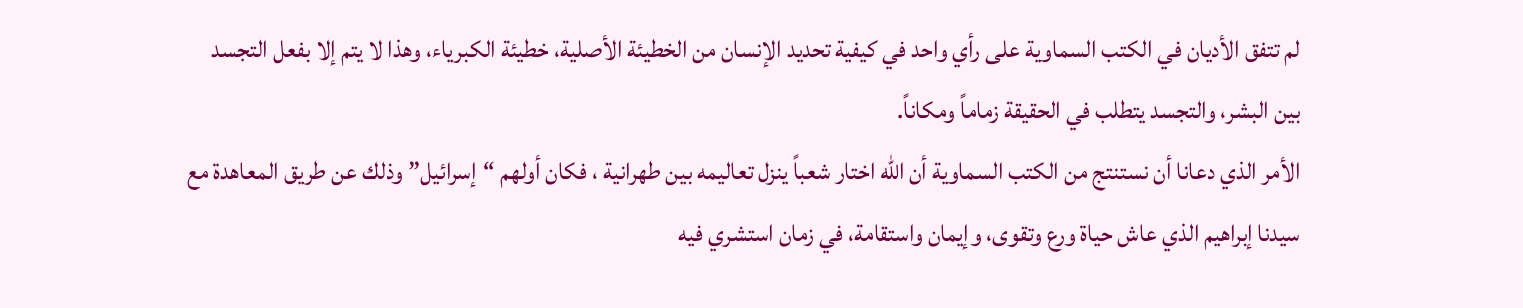لم تتفق الأديان في الكتب السماوية على رأي واحد في كيفية تحديد الإنسان من الخطيئة الأصلية، خطيئة الكبرياء، وهذا لا يتم إلا بفعل التجسد بين البشر، والتجسد يتطلب في الحقيقة زماماً ومكاناً.
الأمر الذي دعانا أن نستنتج من الكتب السماوية أن الله اختار شعباً ينزل تعاليمه بين طهرانية ، فكان أولهم “إسرائيل” وذلك عن طريق المعاهدة مع سيدنا إبراهيم الذي عاش حياة ورع وتقوى، وإيمان واستقامة، في زمان استشري فيه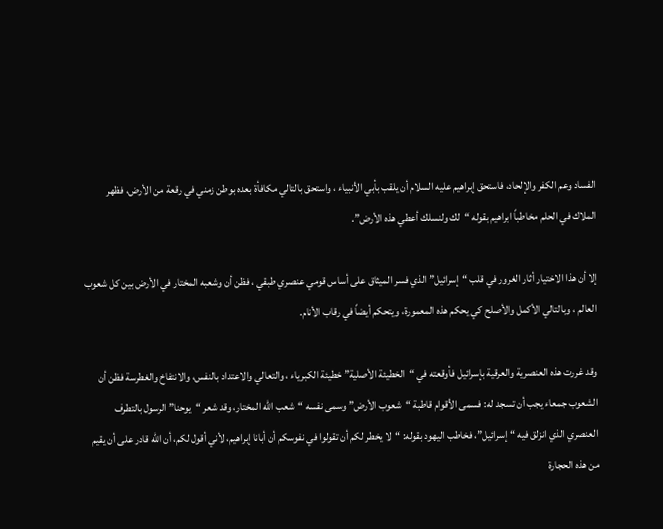الفساد وعم الكفر والإلحاد، فاستحق إبراهيم عليه السلام أن يلقب بأبي الأنبياء ، واستحق بالتالي مكافأة بعده بوطن زمني في رقعة من الأرض، فظهر الملاك في الحلم مخاطباً ابراهيم بقوله “لك ولنسلك أعطي هذه الأرض”.

إلا أن هذا الاختيار أثار الغرور في قلب “إسرائيل” الذي فسر الميثاق على أساس قومي عنصري طبقي ، فظن أن وشعبه المختار في الأرض بين كل شعوب العالم ، وبالتالي الأكمل والأصلح كي يحكم هذه المعمورة، ويتحكم أيضاً في رقاب الأنام.

وقد غررت هذه العنصرية والعرقية بإسرائيل فأوقعته في “الخطيئة الأصلية” خطيئة الكبرياء ، والتعالي والاعتداد بالنفس، والانتفاخ والغطرسة فظن أن الشعوب جمعاء يجب أن تسجد له: فسمى الأقوام قاطبة “شعوب الأرض” وسمى نفسه “شعب الله المختار، وقد شعر “يوحنا” الرسول بالتطرف العنصري الذي انزلق فيه “إسرائيل”، فخاطب اليهود بقوله: “لا يخطر لكم أن تقولوا في نفوسكم أن أبانا إبراهيم، لأني أقول لكم، أن الله قادر على أن يقيم من هذه الحجارة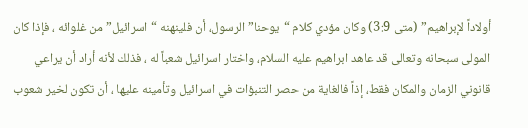أولاداً لإبراهيم” (متى 3:9) وكان مؤدي كلام “يوحنا” الرسول، أن فلينهنه “اسرائيل” من غلوائه ، فإذا كان المولى سبحانه وتعالى قد عاهد ابراهيم عليه السلام، واختار اسرائيل شعباً له ، فذلك لأنه أراد أن يراعي قانوني الزمان والمكان فقط، إذاً فالغاية من حصر التنبؤات في اسرائيل وتأمينه عليها ، أن تكون لخير شعوب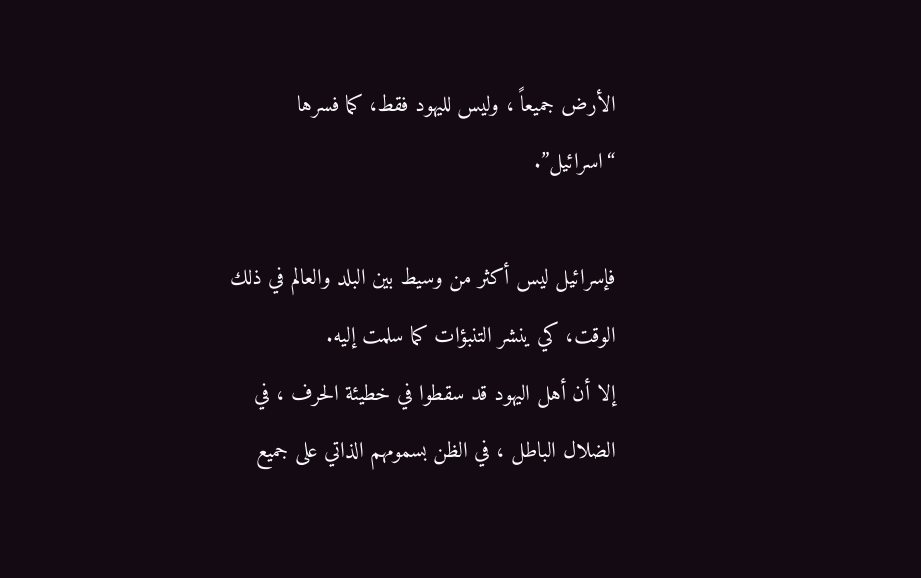الأرض جميعاً ، وليس لليهود فقط، كما فسرها “اسرائيل”.

فإسرائيل ليس أكثر من وسيط بين البلد والعالم في ذلك الوقت، كي ينشر التنبؤات كما سلمت إليه.
إلا أن أهل اليهود قد سقطوا في خطيئة الحرف ، في الضلال الباطل ، في الظن بسمومهم الذاتي على جميع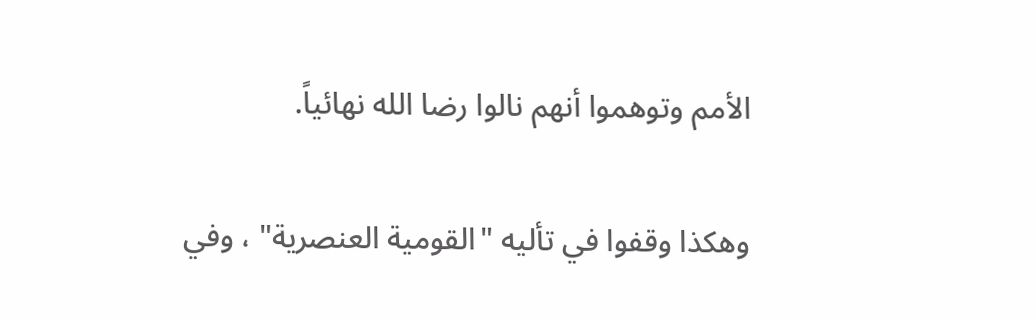الأمم وتوهموا أنهم نالوا رضا الله نهائياً.

وهكذا وقفوا في تأليه "القومية العنصرية" ، وفي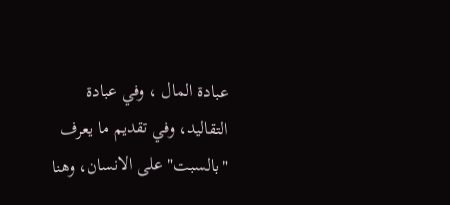عبادة المال ، وفي عبادة التقاليد، وفي تقديم ما يعرف "بالسبت" على الانسان، وهنا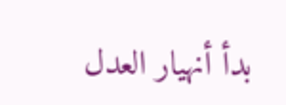بدأ أنهيار العدل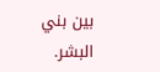بين بني البشر.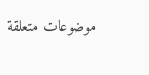موضوعات متعلقة